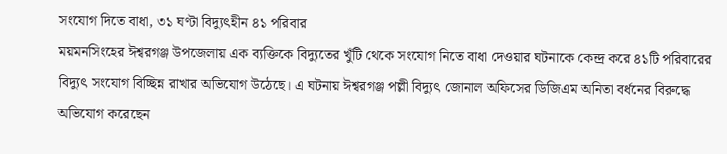সংযোগ দিতে বাধা, ৩১ ঘণ্টা বিদ্যুৎহীন ৪১ পরিবার
ময়মনসিংহের ঈশ্বরগঞ্জ উপজেলায় এক ব্যক্তিকে বিদ্যুতের খুঁটি থেকে সংযোগ নিতে বাধা দেওয়ার ঘটনাকে কেন্দ্র করে ৪১টি পরিবারের বিদ্যুৎ সংযোগ বিচ্ছিন্ন রাখার অভিযোগ উঠেছে। এ ঘটনায় ঈশ্বরগঞ্জ পল্লী বিদ্যুৎ জোনাল অফিসের ডিজিএম অনিতা বর্ধনের বিরুদ্ধে অভিযোগ করেছেন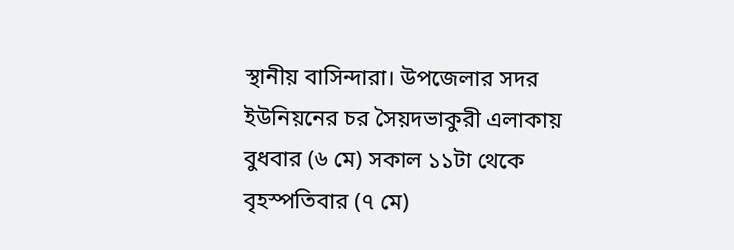স্থানীয় বাসিন্দারা। উপজেলার সদর ইউনিয়নের চর সৈয়দভাকুরী এলাকায় বুধবার (৬ মে) সকাল ১১টা থেকে বৃহস্পতিবার (৭ মে)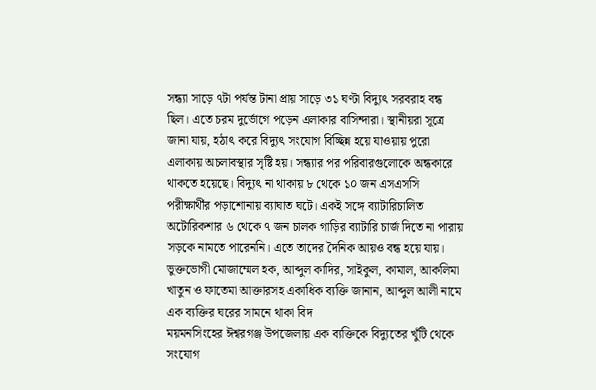সন্ধ্যা সাড়ে ৭টা পর্যন্ত টানা প্রায় সাড়ে ৩১ ঘণ্টা বিদ্যুৎ সরবরাহ বন্ধ ছিল। এতে চরম দুর্ভোগে পড়েন এলাকার বাসিন্দারা। স্থানীয়রা সূত্রে জানা যায়, হঠাৎ করে বিদ্যুৎ সংযোগ বিচ্ছিন্ন হয়ে যাওয়ায় পুরো এলাকায় অচলাবস্থার সৃষ্টি হয়। সন্ধ্যার পর পরিবারগুলোকে অন্ধকারে থাকতে হয়েছে। বিদ্যুৎ না থাকায় ৮ থেকে ১০ জন এসএসসি পরীক্ষার্থীর পড়াশোনায় ব্যাঘাত ঘটে। একই সঙ্গে ব্যাটারিচালিত অটোরিকশার ৬ থেকে ৭ জন চালক গাড়ির ব্যাটারি চার্জ দিতে না পারায় সড়কে নামতে পারেননি। এতে তাদের দৈনিক আয়ও বন্ধ হয়ে যায়। ভুক্তভোগী মোজাম্মেল হক, আব্দুল কাদির, সাইকুল, কামাল, আকলিমা খাতুন ও ফাতেমা আক্তারসহ একাধিক ব্যক্তি জানান, আব্দুল আলী নামে এক ব্যক্তির ঘরের সামনে থাকা বিদ
ময়মনসিংহের ঈশ্বরগঞ্জ উপজেলায় এক ব্যক্তিকে বিদ্যুতের খুঁটি থেকে সংযোগ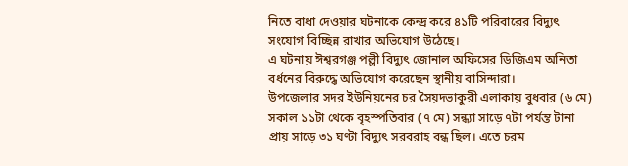নিতে বাধা দেওয়ার ঘটনাকে কেন্দ্র করে ৪১টি পরিবারের বিদ্যুৎ সংযোগ বিচ্ছিন্ন রাখার অভিযোগ উঠেছে।
এ ঘটনায় ঈশ্বরগঞ্জ পল্লী বিদ্যুৎ জোনাল অফিসের ডিজিএম অনিতা বর্ধনের বিরুদ্ধে অভিযোগ করেছেন স্থানীয় বাসিন্দারা।
উপজেলার সদর ইউনিয়নের চর সৈয়দভাকুরী এলাকায় বুধবার (৬ মে) সকাল ১১টা থেকে বৃহস্পতিবার (৭ মে) সন্ধ্যা সাড়ে ৭টা পর্যন্ত টানা প্রায় সাড়ে ৩১ ঘণ্টা বিদ্যুৎ সরবরাহ বন্ধ ছিল। এতে চরম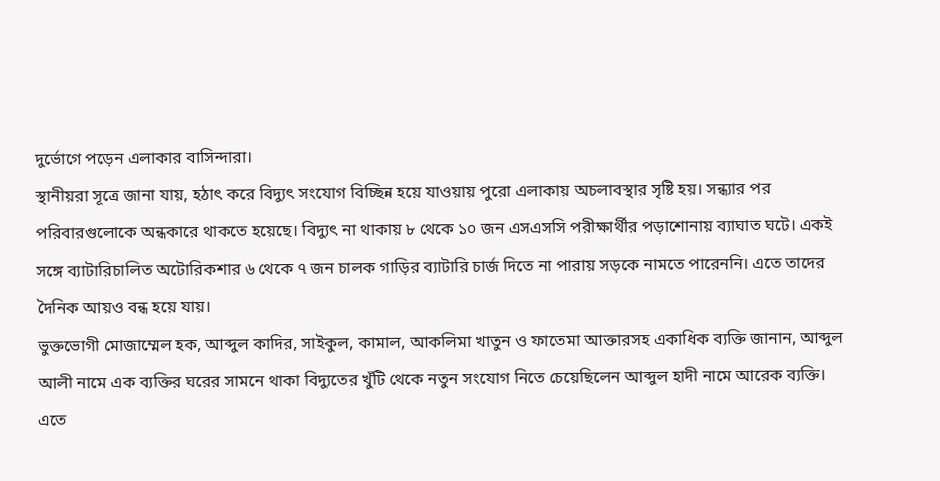দুর্ভোগে পড়েন এলাকার বাসিন্দারা।
স্থানীয়রা সূত্রে জানা যায়, হঠাৎ করে বিদ্যুৎ সংযোগ বিচ্ছিন্ন হয়ে যাওয়ায় পুরো এলাকায় অচলাবস্থার সৃষ্টি হয়। সন্ধ্যার পর পরিবারগুলোকে অন্ধকারে থাকতে হয়েছে। বিদ্যুৎ না থাকায় ৮ থেকে ১০ জন এসএসসি পরীক্ষার্থীর পড়াশোনায় ব্যাঘাত ঘটে। একই সঙ্গে ব্যাটারিচালিত অটোরিকশার ৬ থেকে ৭ জন চালক গাড়ির ব্যাটারি চার্জ দিতে না পারায় সড়কে নামতে পারেননি। এতে তাদের দৈনিক আয়ও বন্ধ হয়ে যায়।
ভুক্তভোগী মোজাম্মেল হক, আব্দুল কাদির, সাইকুল, কামাল, আকলিমা খাতুন ও ফাতেমা আক্তারসহ একাধিক ব্যক্তি জানান, আব্দুল আলী নামে এক ব্যক্তির ঘরের সামনে থাকা বিদ্যুতের খুঁটি থেকে নতুন সংযোগ নিতে চেয়েছিলেন আব্দুল হাদী নামে আরেক ব্যক্তি। এতে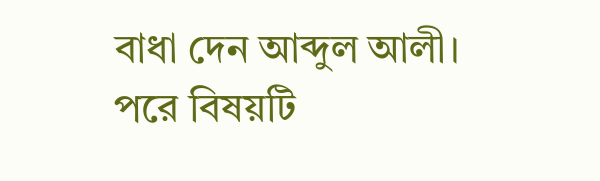বাধা দেন আব্দুল আলী।
পরে বিষয়টি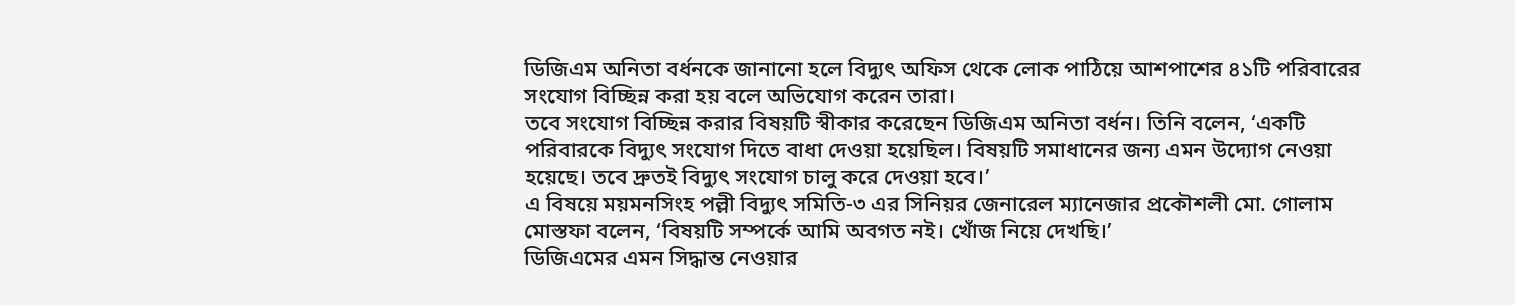ডিজিএম অনিতা বর্ধনকে জানানো হলে বিদ্যুৎ অফিস থেকে লোক পাঠিয়ে আশপাশের ৪১টি পরিবারের সংযোগ বিচ্ছিন্ন করা হয় বলে অভিযোগ করেন তারা।
তবে সংযোগ বিচ্ছিন্ন করার বিষয়টি স্বীকার করেছেন ডিজিএম অনিতা বর্ধন। তিনি বলেন, ‘একটি পরিবারকে বিদ্যুৎ সংযোগ দিতে বাধা দেওয়া হয়েছিল। বিষয়টি সমাধানের জন্য এমন উদ্যোগ নেওয়া হয়েছে। তবে দ্রুতই বিদ্যুৎ সংযোগ চালু করে দেওয়া হবে।’
এ বিষয়ে ময়মনসিংহ পল্লী বিদ্যুৎ সমিতি-৩ এর সিনিয়র জেনারেল ম্যানেজার প্রকৌশলী মো. গোলাম মোস্তফা বলেন, ‘বিষয়টি সম্পর্কে আমি অবগত নই। খোঁজ নিয়ে দেখছি।’
ডিজিএমের এমন সিদ্ধান্ত নেওয়ার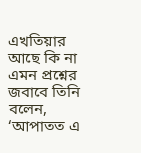এখতিয়ার আছে কি না এমন প্রশ্নের জবাবে তিনি বলেন, ‘আপাতত এ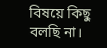বিষয়ে কিছু বলছি না।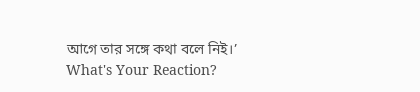আগে তার সঙ্গে কথা বলে নিই।’
What's Your Reaction?